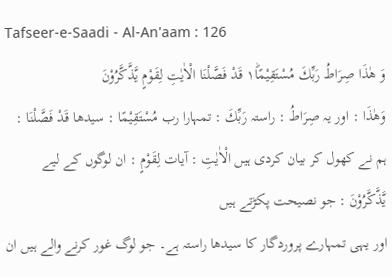Tafseer-e-Saadi - Al-An'aam : 126
وَ هٰذَا صِرَاطُ رَبِّكَ مُسْتَقِیْمًا١ؕ قَدْ فَصَّلْنَا الْاٰیٰتِ لِقَوْمٍ یَّذَّكَّرُوْنَ
وَھٰذَا : اور یہ صِرَاطُ : راستہ رَبِّكَ : تمہارا رب مُسْتَقِيْمًا : سیدھا قَدْ فَصَّلْنَا : ہم نے کھول کر بیان کردی ہیں الْاٰيٰتِ : آیات لِقَوْمٍ : ان لوگوں کے لیے يَّذَّكَّرُوْنَ : جو نصیحت پکڑتے ہیں
اور یہی تمہارے پروردگار کا سیدھا راستہ ہے۔ جو لوگ غور کرنے والے ہیں ان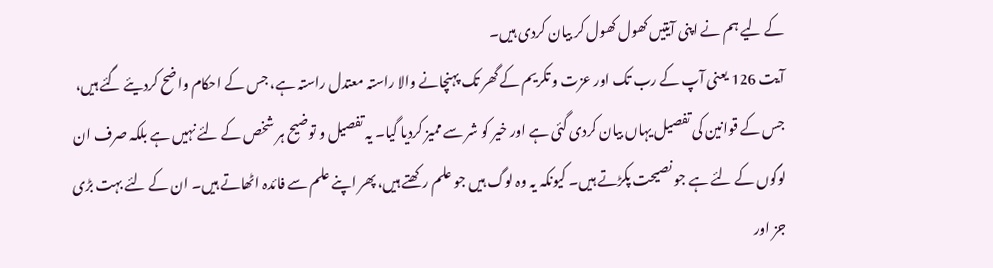کے لیے ہم نے اپنی آیتیں کھول کھول کر بیان کردی ہیں۔
آیت 126 یعنی آپ کے رب تک اور عزت و تکریم کے گھر تک پہنچانے والا راستہ معتدل راستہ ہے، جس کے احکام واضح کردیئے گئے ہیں، جس کے قوانین کی تفصیل یہاں بیان کردی گئی ہے اور خیر کو شر سے ممیز کردیا گیا۔ یہ تفصیل و توضیح ہر شخص کے لئے نہیں ہے بلکہ صرف ان لوگوں کے لئے ہے جو نصیحت پکڑتے ہیں۔ کیونکہ یہ وہ لوگ ہیں جو علم رکھتے ہیں، پھر اپنے علم سے فائدہ اٹھاتے ہیں۔ ان کے لئے بہت بڑی جز اور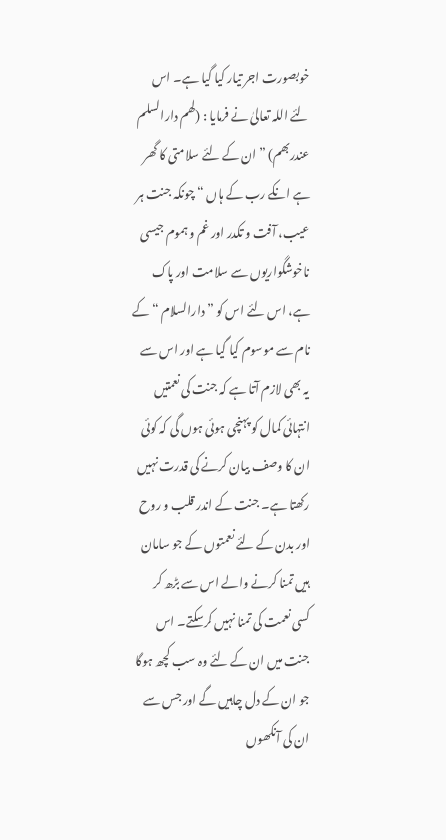خوبصورت اجر تیار کیا گیا ہے۔ اس لئے اللہ تعالیٰ نے فرمایا : (لھم دارالسلم عندربھم) ” ان کے لئے سلامتی کا گھر ہے انکے رب کے ہاں “ چونکہ جنت ہر عیب، آفت و تکدر اور غم و ہموم جیسی ناخوشگواریوں سے سلامت اور پاک ہے، اس لئے اس کو ” دارالسلام “ کے نام سے موسوم کیا گیا ہے اور اس سے یہ بھی لازم آتا ہے کہ جنت کی نعمتیں انتہائی کمال کو پہنچی ہوئی ہوں گی کہ کوئی ان کا وصف بیان کرنے کی قدرت نہیں رکھتا ہے۔ جنت کے اندر قلب و روح اور بدن کے لئے نعمتوں کے جو سامان ہیں تمنا کرنے والے اس سے بڑھ کر کسی نعمت کی تمنا نہیں کرسکتے۔ اس جنت میں ان کے لئے وہ سب کچھ ہوگا جو ان کے دل چاہیں گے اور جس سے ان کی آنکھوں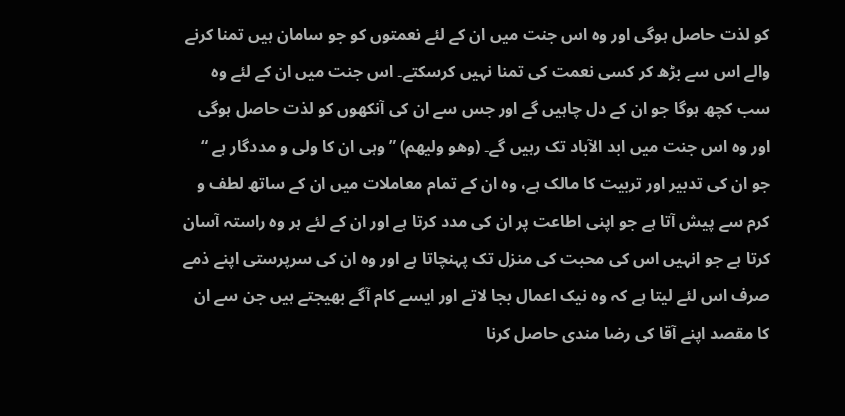کو لذت حاصل ہوگی اور وہ اس جنت میں ان کے لئے نعمتوں کو جو سامان ہیں تمنا کرنے والے اس سے بڑھ کر کسی نعمت کی تمنا نہیں کرسکتے۔ اس جنت میں ان کے لئے وہ سب کچھ ہوگا جو ان کے دل چاہیں گے اور جس سے ان کی آنکھوں کو لذت حاصل ہوگی اور وہ اس جنت میں ابد الآباد تک رہیں گے۔ (وھو ولیھم) ” وہی ان کا ولی و مددگار ہے “ جو ان کی تدبیر اور تربیت کا مالک ہے، وہ ان کے تمام معاملات میں ان کے ساتھ لطف و کرم سے پیش آتا ہے جو اپنی اطاعت پر ان کی مدد کرتا ہے اور ان کے لئے ہر وہ راستہ آسان کرتا ہے جو انہیں اس کی محبت کی منزل تک پہنچاتا ہے اور وہ ان کی سرپرستی اپنے ذمے صرف اس لئے لیتا ہے کہ وہ نیک اعمال بجا لاتے اور ایسے کام آگے بھیجتے ہیں جن سے ان کا مقصد اپنے آقا کی رضا مندی حاصل کرنا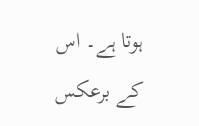ہوتا ہے۔ اس کے برعکس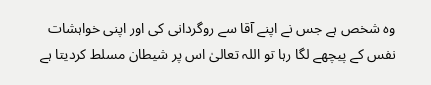وہ شخص ہے جس نے اپنے آقا سے روگردانی کی اور اپنی خواہشات نفس کے پیچھے لگا رہا تو اللہ تعالیٰ اس پر شیطان مسلط کردیتا ہے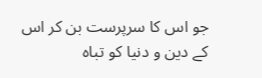جو اس کا سرپرست بن کر اس کے دین و دنیا کو تباہ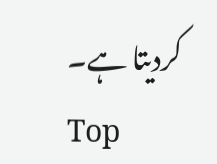کردیتا ہے۔
Top